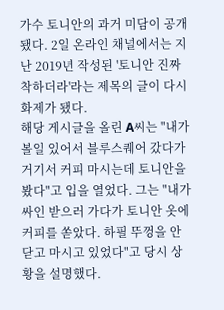가수 토니안의 과거 미담이 공개됐다. 2일 온라인 채널에서는 지난 2019년 작성된 '토니안 진짜 착하더라'라는 제목의 글이 다시 화제가 됐다.
해당 게시글을 올린 A씨는 "내가 볼일 있어서 블루스퀘어 갔다가 거기서 커피 마시는데 토니안을 봤다"고 입을 열었다. 그는 "내가 싸인 받으러 가다가 토니안 옷에 커피를 쏟았다. 하필 뚜껑을 안 닫고 마시고 있었다"고 당시 상황을 설명했다.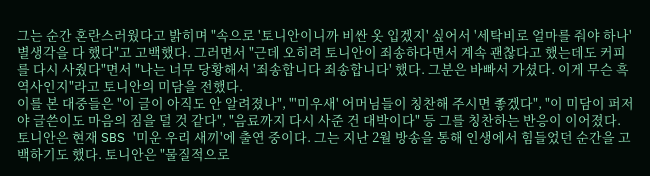그는 순간 혼란스러웠다고 밝히며 "속으로 '토니안이니까 비싼 옷 입겠지' 싶어서 '세탁비로 얼마를 줘야 하나' 별생각을 다 했다"고 고백했다. 그러면서 "근데 오히려 토니안이 죄송하다면서 계속 괜찮다고 했는데도 커피를 다시 사줬다"면서 "나는 너무 당황해서 '죄송합니다 죄송합니다' 했다. 그분은 바빠서 가셨다. 이게 무슨 흑역사인지"라고 토니안의 미담을 전했다.
이를 본 대중들은 "이 글이 아직도 안 알려졌나", "'미우새' 어머님들이 칭찬해 주시면 좋겠다", "이 미담이 퍼저야 글쓴이도 마음의 짐을 덜 것 같다", "음료까지 다시 사준 건 대박이다" 등 그를 칭찬하는 반응이 이어졌다.
토니안은 현재 SBS '미운 우리 새끼'에 출연 중이다. 그는 지난 2월 방송을 통해 인생에서 힘들었던 순간을 고백하기도 했다. 토니안은 "물질적으로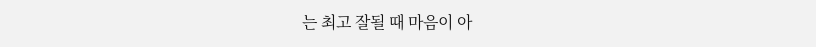는 최고 잘될 때 마음이 아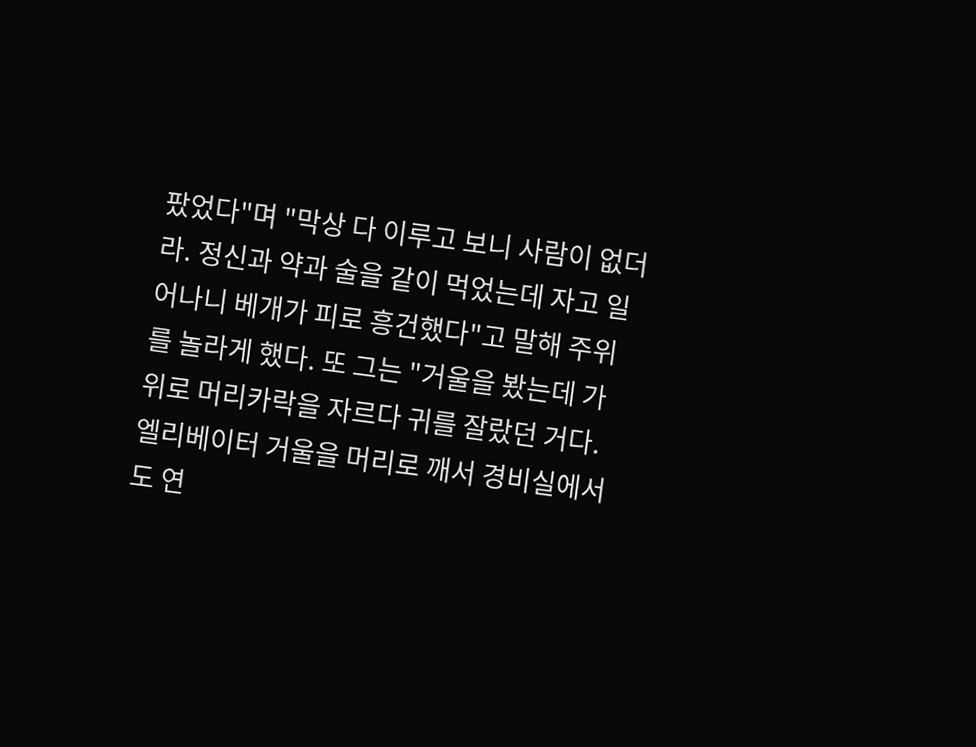팠었다"며 "막상 다 이루고 보니 사람이 없더라. 정신과 약과 술을 같이 먹었는데 자고 일어나니 베개가 피로 흥건했다"고 말해 주위를 놀라게 했다. 또 그는 "거울을 봤는데 가위로 머리카락을 자르다 귀를 잘랐던 거다. 엘리베이터 거울을 머리로 깨서 경비실에서도 연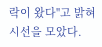락이 왔다"고 밝혀 시선을 모았다.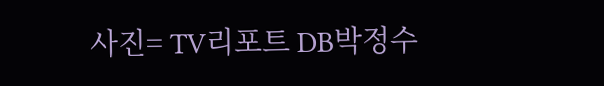사진= TV리포트 DB박정수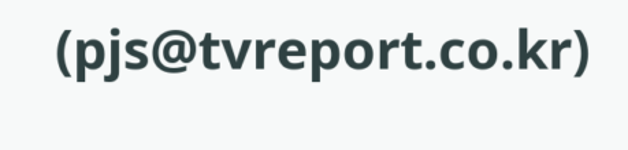(pjs@tvreport.co.kr)